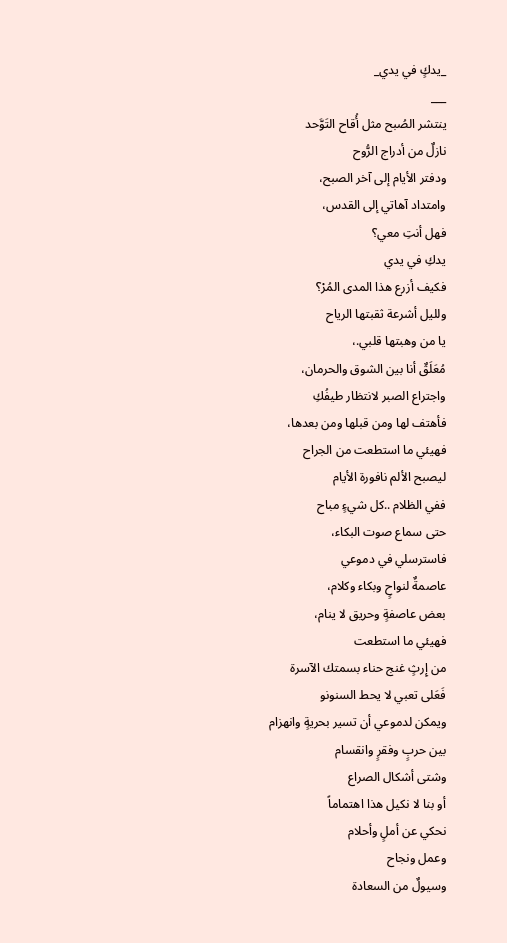_يدكٍ في يدي_
___
ينتشر الصُبح مثل أُقاح التَوَّحد
نازلٌ من أدراج الرُّوح
ودفتر الأيام إلى آخر الصبح،
وامتداد آهاتي إلى القدس،
فهل أنتِ معي؟
يدكِ في يدي
فكيف أزرع هذا المدى المُرْ؟
ولليل أشرعة ثقبتها الرياح
يا من وهبتها قلبي.،
مُعَلَقٌ أنا بين الشوق والحرمان،
واجتراع الصبر لانتظار طيفُكِ
فأهتف لها ومن قبلها ومن بعدها،
فهيئي ما استطعت من الجراح
ليصبح الألم نافورة الأيام
ففي الظلام ..كل شيءٍ مباح
حتى سماع صوت البكاء،
فاسترسلي في دموعي
عاصمةٌ لنواحٍ وبكاء وكلام،
بعض عاصفةٍ وحريق لا ينام،
فهيئي ما استطعت
من إِرثٍ غنج حناء بسمتك الآسرة
فَعَلى تعبي لا يحط السنونو
ويمكن لدموعي أن تسير بحريةٍ وانهزام
بين حربٍ وفقرٍ وانقسام
وشتى أشكال الصراع
أو بنا لا نكيل هذا اهتماماً
نحكي عن أملٍ وأحلام
وعمل ونجاح
وسيولٌ من السعادة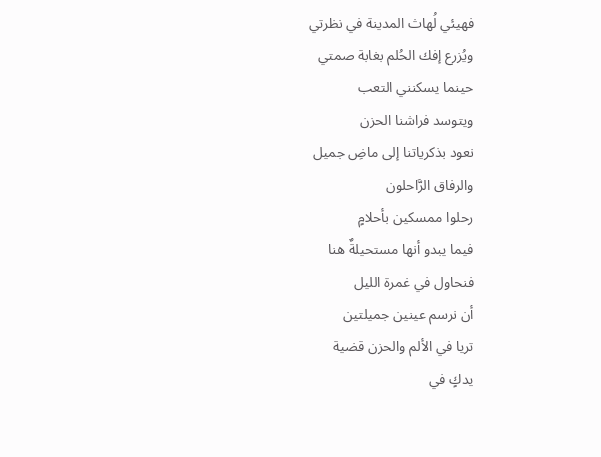فهيئي لُهاث المدينة في نظرتي
ويُزرع إفك الحُلم بغابة صمتي
حينما يسكنني التعب
ويتوسد فراشنا الحزن
نعود بذكرياتنا إلى ماضِ جميل
والرفاق الرَّاحلون
رحلوا ممسكين بأحلامٍ
فيما يبدو أنها مستحيلةٌ هنا
فنحاول في غمرة الليل
أن نرسم عينين جميلتين
تريا في الألم والحزن قضية
يدكٍ في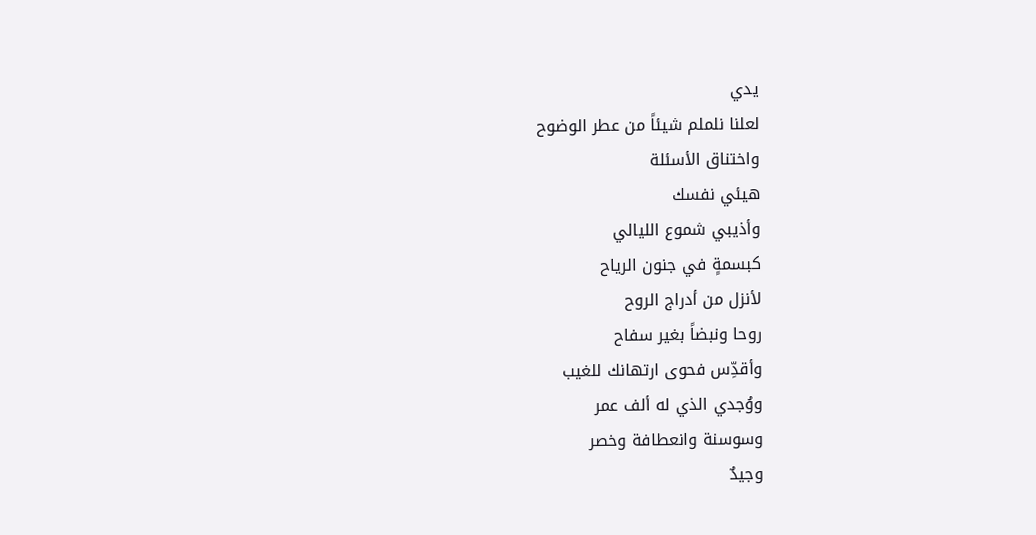يدي
لعلنا نلملم شيئاً من عطر الوضوح
واختناق الأسئلة
هيئي نفسك
وأذيبي شموع الليالي
كبسمةٍ في جنون الرياح
لأنزل من أدراج الروح
روحا ونبضاً بغير سفاح
وأقدِّس فحوى ارتهانك للغيب
ووُجدي الذي له ألف عمر
وسوسنة وانعطافة وخصر
وجيدٌ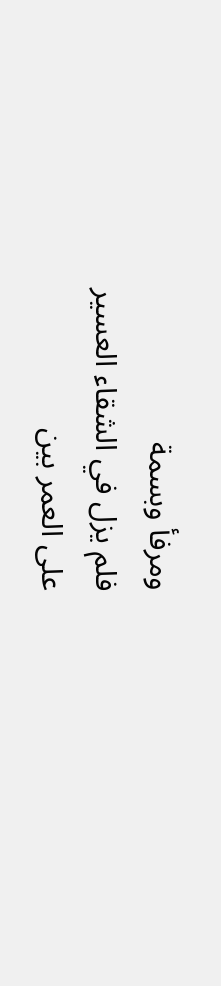ومرفأ وبسمة
فلم يزل في الشقاء العسير
على العمر بين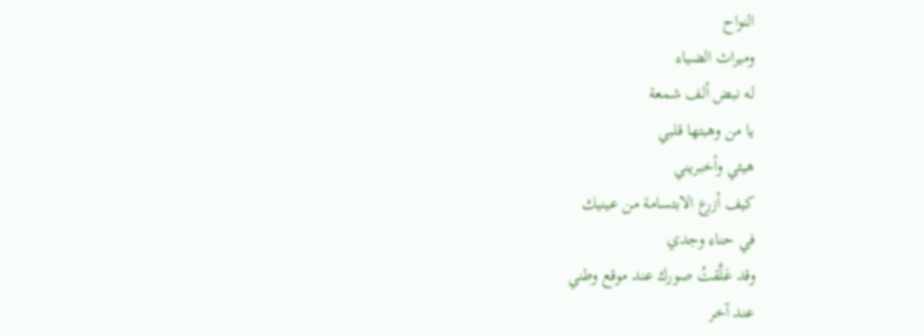النواح
وميراث الضياء
له نبض ألف شمعة
يا من وهبتها قلبي
هيئي وأخبريني
كيف أزرع الابتسامة من عينيك
في حناء وجدي
وقد عَلَّقتُ صورك عند موقع وطني
عند آخر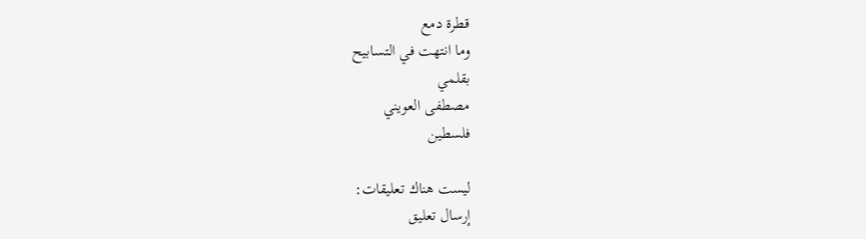قطرة دمع
وما انتهت في التسابيح
بقلمي
مصطفى العويني
فلسطين

ليست هناك تعليقات:
إرسال تعليق